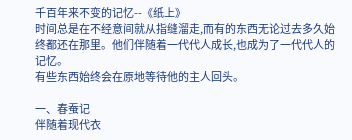千百年来不变的记忆--《纸上》
时间总是在不经意间就从指缝溜走,而有的东西无论过去多久始终都还在那里。他们伴随着一代代人成长,也成为了一代代人的记忆。
有些东西始终会在原地等待他的主人回头。

一、春蚕记
伴随着现代衣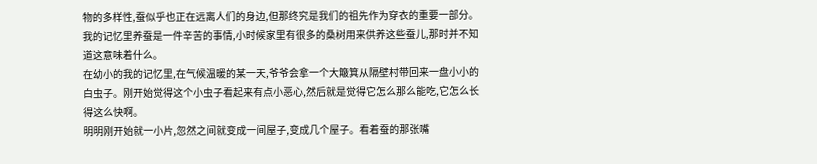物的多样性,蚕似乎也正在远离人们的身边,但那终究是我们的祖先作为穿衣的重要一部分。
我的记忆里养蚕是一件辛苦的事情,小时候家里有很多的桑树用来供养这些蚕儿,那时并不知道这意味着什么。
在幼小的我的记忆里,在气候温暖的某一天,爷爷会拿一个大簸箕从隔壁村带回来一盘小小的白虫子。刚开始觉得这个小虫子看起来有点小恶心,然后就是觉得它怎么那么能吃,它怎么长得这么快啊。
明明刚开始就一小片,忽然之间就变成一间屋子,变成几个屋子。看着蚕的那张嘴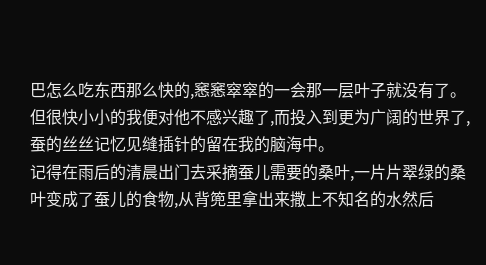巴怎么吃东西那么快的,窸窸窣窣的一会那一层叶子就没有了。但很快小小的我便对他不感兴趣了,而投入到更为广阔的世界了,蚕的丝丝记忆见缝插针的留在我的脑海中。
记得在雨后的清晨出门去采摘蚕儿需要的桑叶,一片片翠绿的桑叶变成了蚕儿的食物,从背篼里拿出来撒上不知名的水然后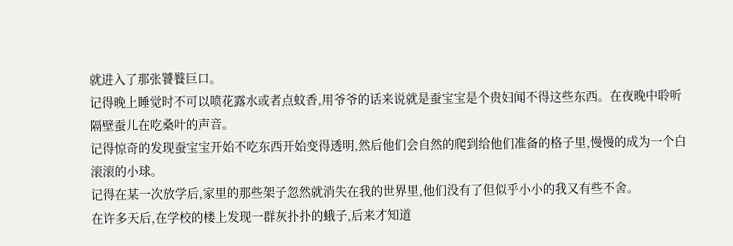就进入了那张饕餮巨口。
记得晚上睡觉时不可以喷花露水或者点蚊香,用爷爷的话来说就是蚕宝宝是个贵妇闻不得这些东西。在夜晚中聆听隔壁蚕儿在吃桑叶的声音。
记得惊奇的发现蚕宝宝开始不吃东西开始变得透明,然后他们会自然的爬到给他们准备的格子里,慢慢的成为一个白滚滚的小球。
记得在某一次放学后,家里的那些架子忽然就消失在我的世界里,他们没有了但似乎小小的我又有些不舍。
在许多天后,在学校的楼上发现一群灰扑扑的蛾子,后来才知道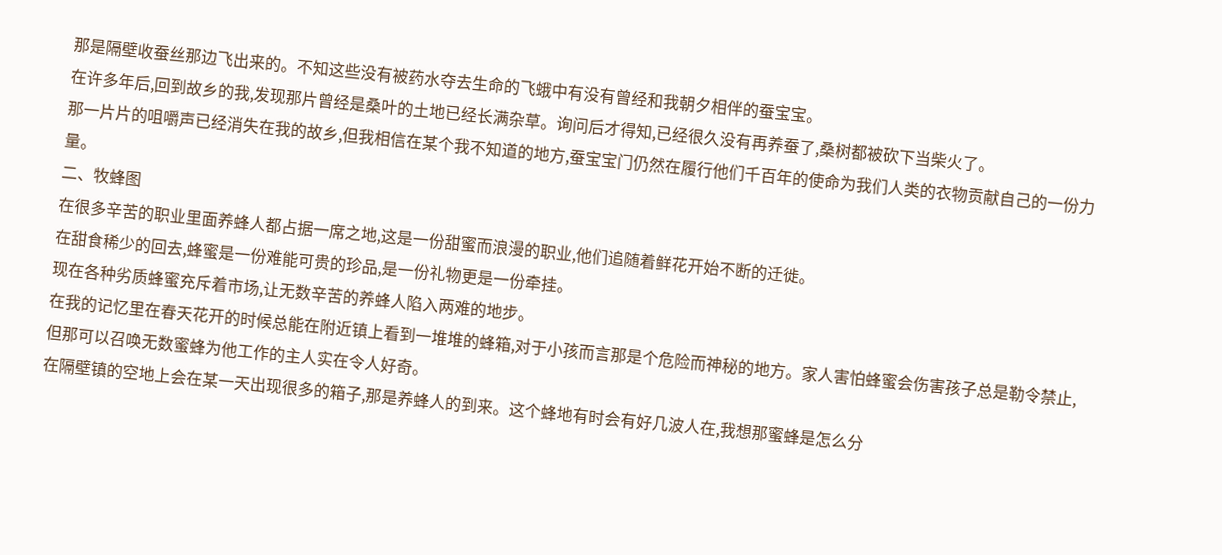那是隔壁收蚕丝那边飞出来的。不知这些没有被药水夺去生命的飞蛾中有没有曾经和我朝夕相伴的蚕宝宝。
在许多年后,回到故乡的我,发现那片曾经是桑叶的土地已经长满杂草。询问后才得知,已经很久没有再养蚕了,桑树都被砍下当柴火了。
那一片片的咀嚼声已经消失在我的故乡,但我相信在某个我不知道的地方,蚕宝宝门仍然在履行他们千百年的使命为我们人类的衣物贡献自己的一份力量。
二、牧蜂图
在很多辛苦的职业里面养蜂人都占据一席之地,这是一份甜蜜而浪漫的职业,他们追随着鲜花开始不断的迁徙。
在甜食稀少的回去,蜂蜜是一份难能可贵的珍品,是一份礼物更是一份牵挂。
现在各种劣质蜂蜜充斥着市场,让无数辛苦的养蜂人陷入两难的地步。
在我的记忆里在春天花开的时候总能在附近镇上看到一堆堆的蜂箱,对于小孩而言那是个危险而神秘的地方。家人害怕蜂蜜会伤害孩子总是勒令禁止,但那可以召唤无数蜜蜂为他工作的主人实在令人好奇。
在隔壁镇的空地上会在某一天出现很多的箱子,那是养蜂人的到来。这个蜂地有时会有好几波人在,我想那蜜蜂是怎么分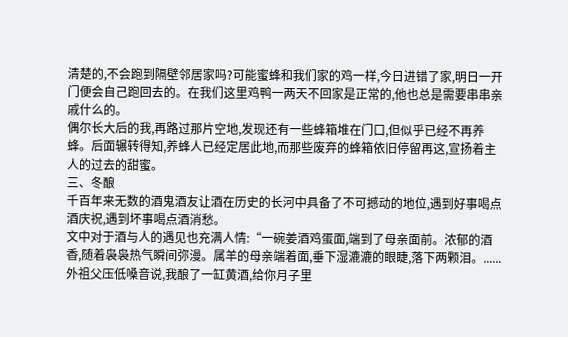清楚的,不会跑到隔壁邻居家吗?可能蜜蜂和我们家的鸡一样,今日进错了家,明日一开门便会自己跑回去的。在我们这里鸡鸭一两天不回家是正常的,他也总是需要串串亲戚什么的。
偶尔长大后的我,再路过那片空地,发现还有一些蜂箱堆在门口,但似乎已经不再养蜂。后面辗转得知,养蜂人已经定居此地,而那些废弃的蜂箱依旧停留再这,宣扬着主人的过去的甜蜜。
三、冬酿
千百年来无数的酒鬼酒友让酒在历史的长河中具备了不可撼动的地位,遇到好事喝点酒庆祝,遇到坏事喝点酒消愁。
文中对于酒与人的遇见也充满人情:“一碗姜酒鸡蛋面,端到了母亲面前。浓郁的酒香,随着袅袅热气瞬间弥漫。属羊的母亲端着面,垂下湿漉漉的眼睫,落下两颗泪。......外祖父压低嗓音说,我酿了一缸黄酒,给你月子里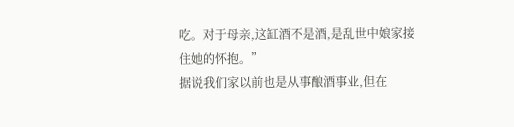吃。对于母亲,这缸酒不是酒,是乱世中娘家接住她的怀抱。”
据说我们家以前也是从事酿酒事业,但在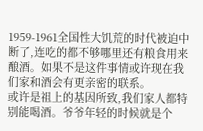1959-1961全国性大饥荒的时代被迫中断了,连吃的都不够哪里还有粮食用来酿酒。如果不是这件事情或许现在我们家和酒会有更亲密的联系。
或许是祖上的基因所致,我们家人都特别能喝酒。爷爷年轻的时候就是个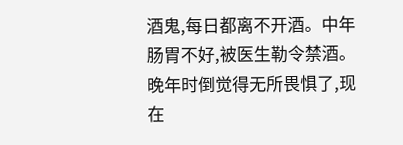酒鬼,每日都离不开酒。中年肠胃不好,被医生勒令禁酒。晚年时倒觉得无所畏惧了,现在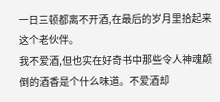一日三顿都离不开酒,在最后的岁月里拾起来这个老伙伴。
我不爱酒,但也实在好奇书中那些令人神魂颠倒的酒香是个什么味道。不爱酒却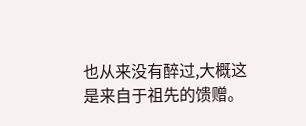也从来没有醉过,大概这是来自于祖先的馈赠。